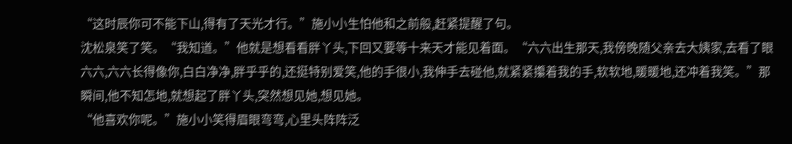“这时辰你可不能下山,得有了天光才行。”施小小生怕他和之前般,赶紧提醒了句。
沈松泉笑了笑。“我知道。”他就是想看看胖丫头,下回又要等十来天才能见着面。“六六出生那天,我傍晚随父亲去大姨家,去看了眼六六,六六长得像你,白白净净,胖乎乎的,还挺特别爱笑,他的手很小,我伸手去碰他,就紧紧攥着我的手,软软地,暖暖地,还冲着我笑。”那瞬间,他不知怎地,就想起了胖丫头,突然想见她,想见她。
“他喜欢你呢。”施小小笑得眉眼弯弯,心里头阵阵泛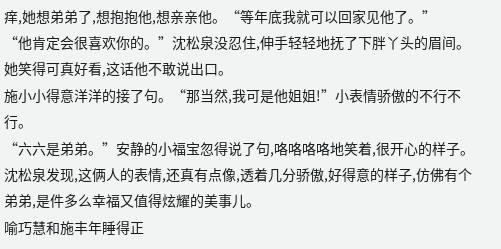痒,她想弟弟了,想抱抱他,想亲亲他。“等年底我就可以回家见他了。”
“他肯定会很喜欢你的。”沈松泉没忍住,伸手轻轻地抚了下胖丫头的眉间。她笑得可真好看,这话他不敢说出口。
施小小得意洋洋的接了句。“那当然,我可是他姐姐!”小表情骄傲的不行不行。
“六六是弟弟。”安静的小福宝忽得说了句,咯咯咯咯地笑着,很开心的样子。
沈松泉发现,这俩人的表情,还真有点像,透着几分骄傲,好得意的样子,仿佛有个弟弟,是件多么幸福又值得炫耀的美事儿。
喻巧慧和施丰年睡得正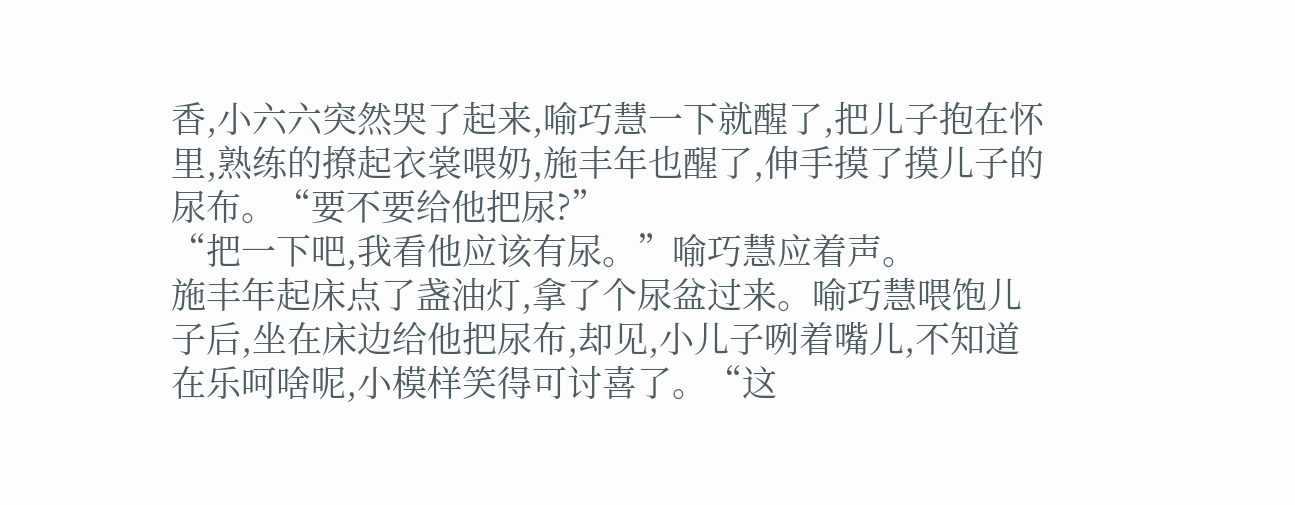香,小六六突然哭了起来,喻巧慧一下就醒了,把儿子抱在怀里,熟练的撩起衣裳喂奶,施丰年也醒了,伸手摸了摸儿子的尿布。“要不要给他把尿?”
“把一下吧,我看他应该有尿。”喻巧慧应着声。
施丰年起床点了盏油灯,拿了个尿盆过来。喻巧慧喂饱儿子后,坐在床边给他把尿布,却见,小儿子咧着嘴儿,不知道在乐呵啥呢,小模样笑得可讨喜了。“这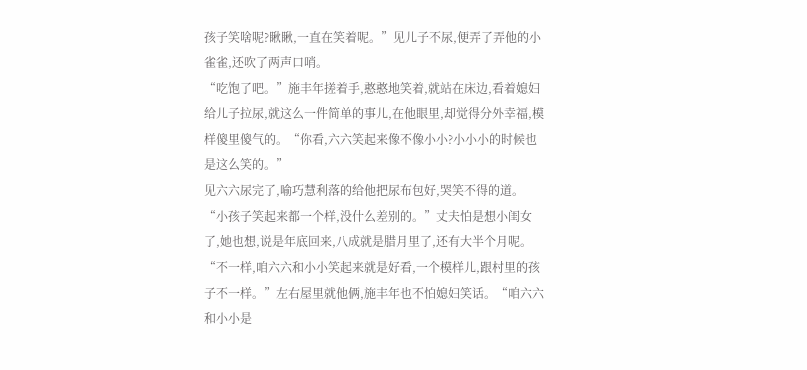孩子笑啥呢?瞅瞅,一直在笑着呢。”见儿子不尿,便弄了弄他的小雀雀,还吹了两声口哨。
“吃饱了吧。”施丰年搓着手,憨憨地笑着,就站在床边,看着媳妇给儿子拉尿,就这么一件简单的事儿,在他眼里,却觉得分外幸福,模样傻里傻气的。“你看,六六笑起来像不像小小?小小小的时候也是这么笑的。”
见六六尿完了,喻巧慧利落的给他把尿布包好,哭笑不得的道。“小孩子笑起来都一个样,没什么差别的。”丈夫怕是想小闺女了,她也想,说是年底回来,八成就是腊月里了,还有大半个月呢。
“不一样,咱六六和小小笑起来就是好看,一个模样儿,跟村里的孩子不一样。”左右屋里就他俩,施丰年也不怕媳妇笑话。“咱六六和小小是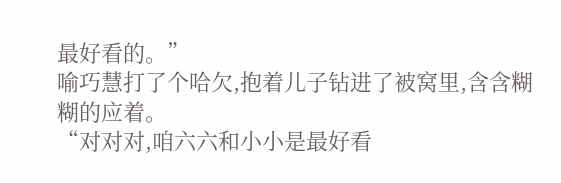最好看的。”
喻巧慧打了个哈欠,抱着儿子钻进了被窝里,含含糊糊的应着。
“对对对,咱六六和小小是最好看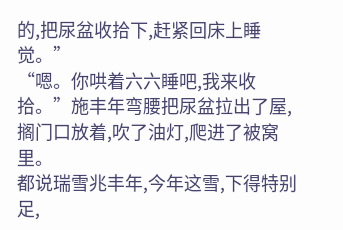的,把尿盆收拾下,赶紧回床上睡觉。”
“嗯。你哄着六六睡吧,我来收拾。”施丰年弯腰把尿盆拉出了屋,搁门口放着,吹了油灯,爬进了被窝里。
都说瑞雪兆丰年,今年这雪,下得特别足,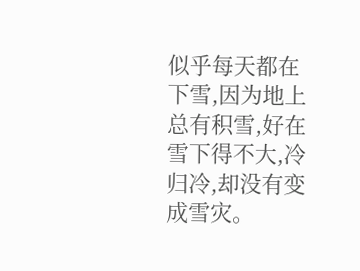似乎每天都在下雪,因为地上总有积雪,好在雪下得不大,冷归冷,却没有变成雪灾。